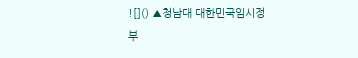![]() ▲청남대 대한민국임시정부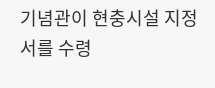기념관이 현충시설 지정서를 수령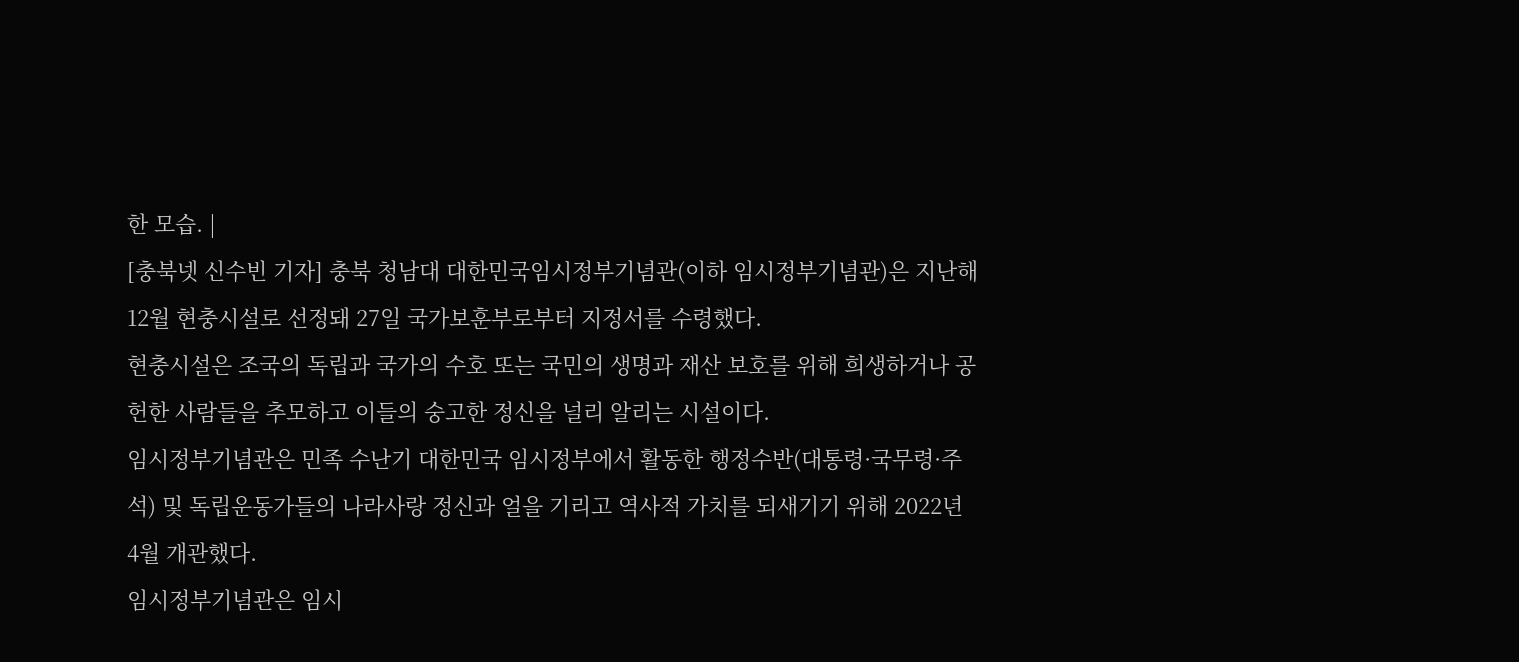한 모습. |
[충북넷 신수빈 기자] 충북 청남대 대한민국임시정부기념관(이하 임시정부기념관)은 지난해 12월 현충시설로 선정돼 27일 국가보훈부로부터 지정서를 수령했다.
현충시설은 조국의 독립과 국가의 수호 또는 국민의 생명과 재산 보호를 위해 희생하거나 공헌한 사람들을 추모하고 이들의 숭고한 정신을 널리 알리는 시설이다.
임시정부기념관은 민족 수난기 대한민국 임시정부에서 활동한 행정수반(대통령·국무령·주석) 및 독립운동가들의 나라사랑 정신과 얼을 기리고 역사적 가치를 되새기기 위해 2022년 4월 개관했다.
임시정부기념관은 임시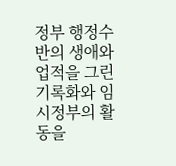정부 행정수반의 생애와 업적을 그린 기록화와 임시정부의 활동을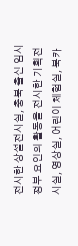전시한 상설전시실, 충북 출신 임시정부 요인의 활동을 전시한 기획전시실, 영상실, 어린이 체험실, 북카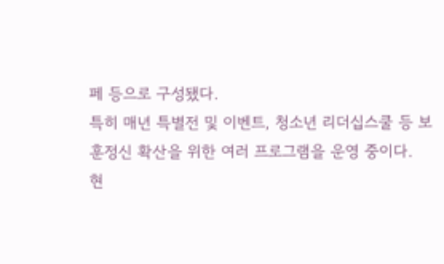페 등으로 구성됐다.
특히 매년 특별전 및 이벤트, 청소년 리더십스쿨 등 보훈정신 확산을 위한 여러 프로그램을 운영 중이다.
현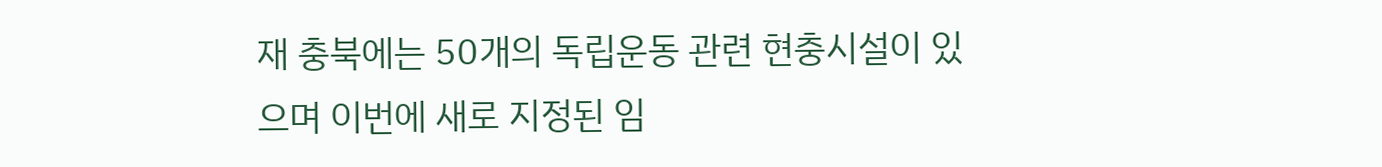재 충북에는 50개의 독립운동 관련 현충시설이 있으며 이번에 새로 지정된 임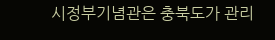시정부기념관은 충북도가 관리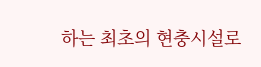하는 최초의 현충시설로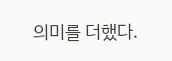의미를 더했다.